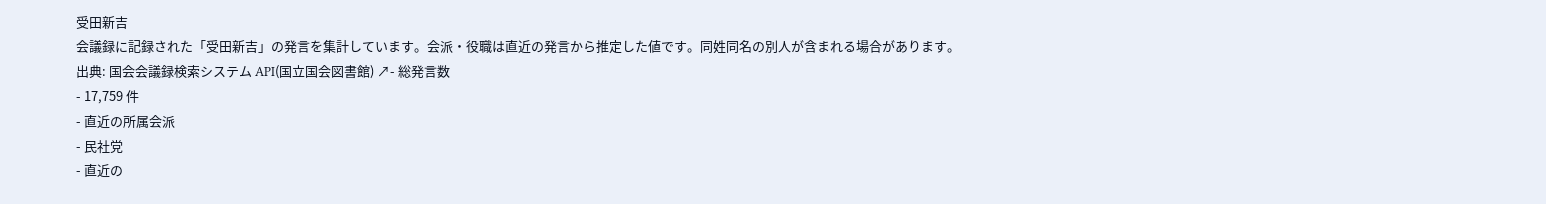受田新吉
会議録に記録された「受田新吉」の発言を集計しています。会派・役職は直近の発言から推定した値です。同姓同名の別人が含まれる場合があります。
出典: 国会会議録検索システム API(国立国会図書館) ↗- 総発言数
- 17,759 件
- 直近の所属会派
- 民社党
- 直近の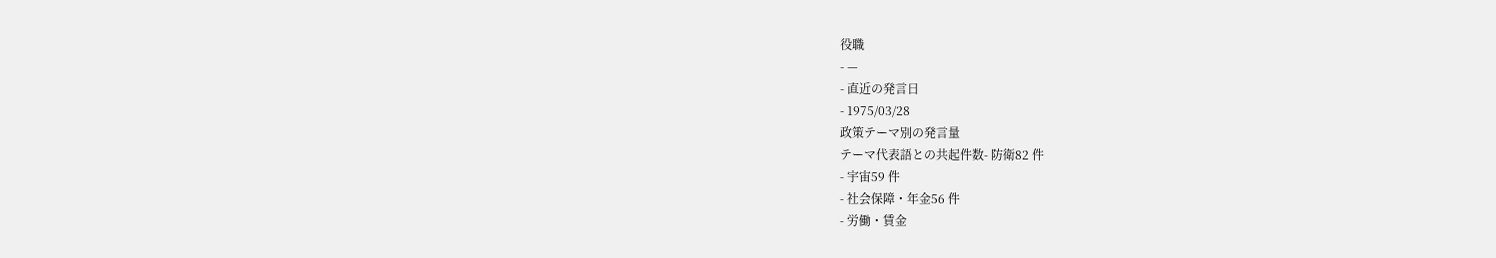役職
- —
- 直近の発言日
- 1975/03/28
政策テーマ別の発言量
テーマ代表語との共起件数- 防衛82 件
- 宇宙59 件
- 社会保障・年金56 件
- 労働・賃金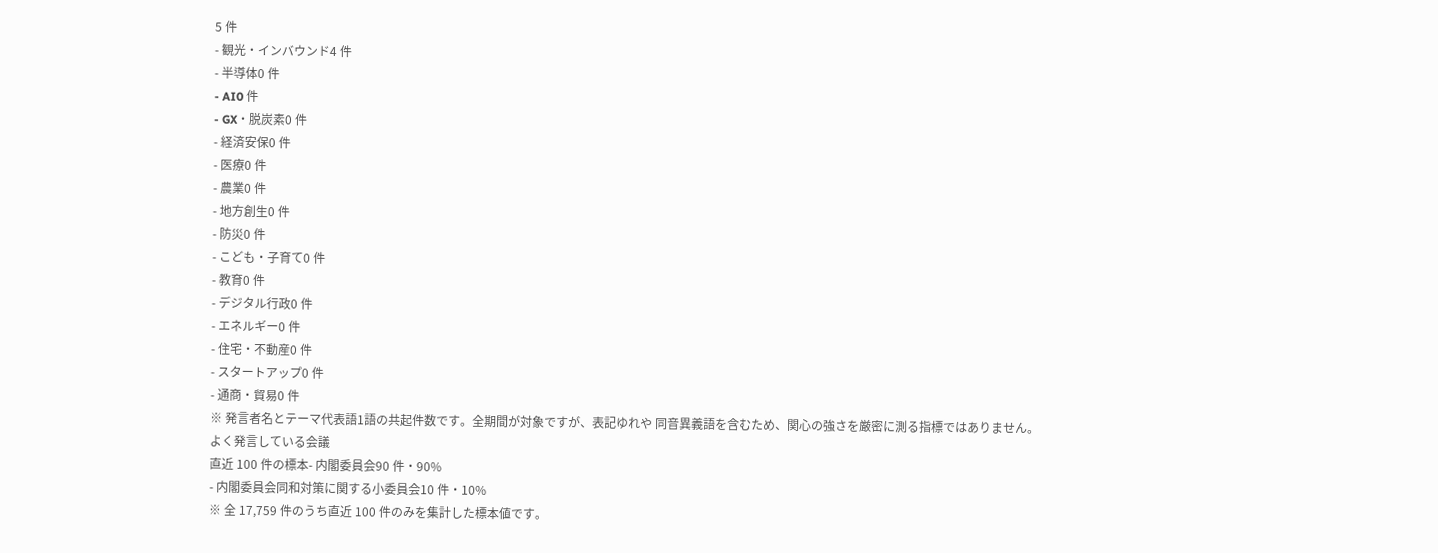5 件
- 観光・インバウンド4 件
- 半導体0 件
- AI0 件
- GX・脱炭素0 件
- 経済安保0 件
- 医療0 件
- 農業0 件
- 地方創生0 件
- 防災0 件
- こども・子育て0 件
- 教育0 件
- デジタル行政0 件
- エネルギー0 件
- 住宅・不動産0 件
- スタートアップ0 件
- 通商・貿易0 件
※ 発言者名とテーマ代表語1語の共起件数です。全期間が対象ですが、表記ゆれや 同音異義語を含むため、関心の強さを厳密に測る指標ではありません。
よく発言している会議
直近 100 件の標本- 内閣委員会90 件・90%
- 内閣委員会同和対策に関する小委員会10 件・10%
※ 全 17,759 件のうち直近 100 件のみを集計した標本値です。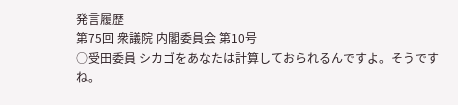発言履歴
第75回 衆議院 内閣委員会 第10号
○受田委員 シカゴをあなたは計算しておられるんですよ。そうですね。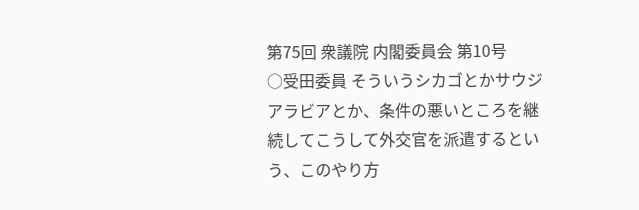第75回 衆議院 内閣委員会 第10号
○受田委員 そういうシカゴとかサウジアラビアとか、条件の悪いところを継続してこうして外交官を派遣するという、このやり方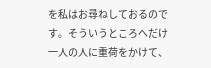を私はお尋ねしておるのです。そういうところへだけ一人の人に重荷をかけて、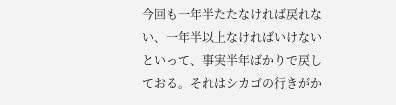今回も一年半たたなければ戻れない、一年半以上なければいけないといって、事実半年ばかりで戻しておる。それはシカゴの行きがか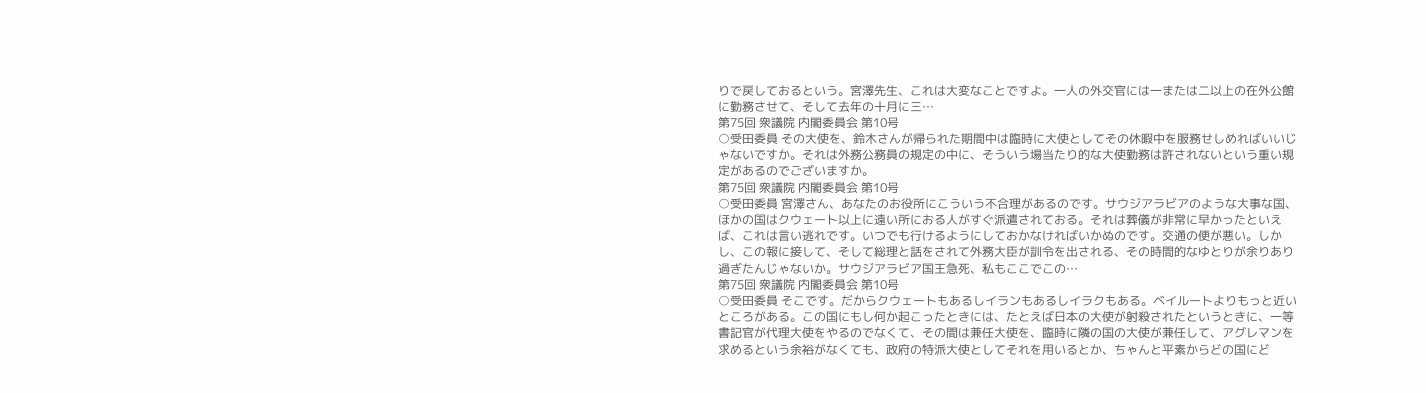りで戻しておるという。宮澤先生、これは大変なことですよ。一人の外交官には一または二以上の在外公館に勤務させて、そして去年の十月に三…
第75回 衆議院 内閣委員会 第10号
○受田委員 その大使を、鈴木さんが帰られた期間中は臨時に大使としてその休暇中を服務せしめればいいじゃないですか。それは外務公務員の規定の中に、そういう場当たり的な大使勤務は許されないという重い規定があるのでございますか。
第75回 衆議院 内閣委員会 第10号
○受田委員 宮澤さん、あなたのお役所にこういう不合理があるのです。サウジアラビアのような大事な国、ほかの国はクウェート以上に遠い所におる人がすぐ派遣されておる。それは葬儀が非常に早かったといえば、これは言い逃れです。いつでも行けるようにしておかなければいかぬのです。交通の便が悪い。しかし、この報に接して、そして総理と話をされて外務大臣が訓令を出される、その時間的なゆとりが余りあり過ぎたんじゃないか。サウジアラビア国王急死、私もここでこの…
第75回 衆議院 内閣委員会 第10号
○受田委員 そこです。だからクウェートもあるしイランもあるしイラクもある。ベイルートよりもっと近いところがある。この国にもし何か起こったときには、たとえば日本の大使が射殺されたというときに、一等書記官が代理大使をやるのでなくて、その間は兼任大使を、臨時に隣の国の大使が兼任して、アグレマンを求めるという余裕がなくても、政府の特派大使としてそれを用いるとか、ちゃんと平素からどの国にど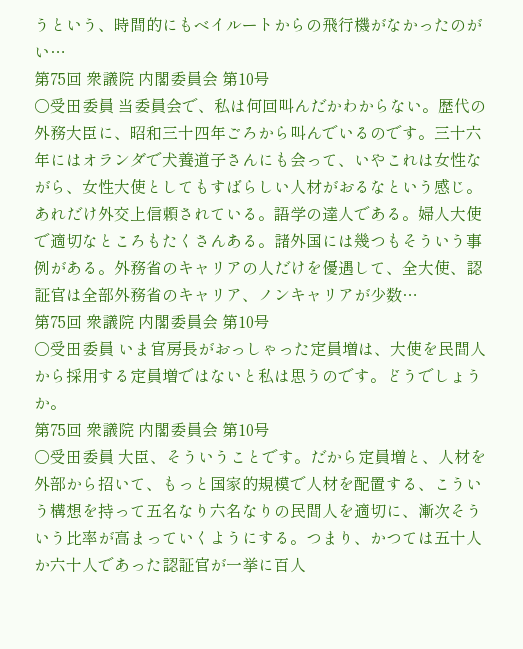うという、時間的にもベイルートからの飛行機がなかったのがい…
第75回 衆議院 内閣委員会 第10号
○受田委員 当委員会で、私は何回叫んだかわからない。歴代の外務大臣に、昭和三十四年ごろから叫んでいるのです。三十六年にはオランダで犬養道子さんにも会って、いやこれは女性ながら、女性大使としてもすばらしい人材がおるなという感じ。あれだけ外交上信頼されている。語学の達人である。婦人大使で適切なところもたくさんある。諸外国には幾つもそういう事例がある。外務省のキャリアの人だけを優遇して、全大使、認証官は全部外務省のキャリア、ノンキャリアが少数…
第75回 衆議院 内閣委員会 第10号
○受田委員 いま官房長がおっしゃった定員増は、大使を民間人から採用する定員増ではないと私は思うのです。どうでしょうか。
第75回 衆議院 内閣委員会 第10号
○受田委員 大臣、そういうことです。だから定員増と、人材を外部から招いて、もっと国家的規模で人材を配置する、こういう構想を持って五名なり六名なりの民間人を適切に、漸次そういう比率が高まっていくようにする。つまり、かつては五十人か六十人であった認証官が一挙に百人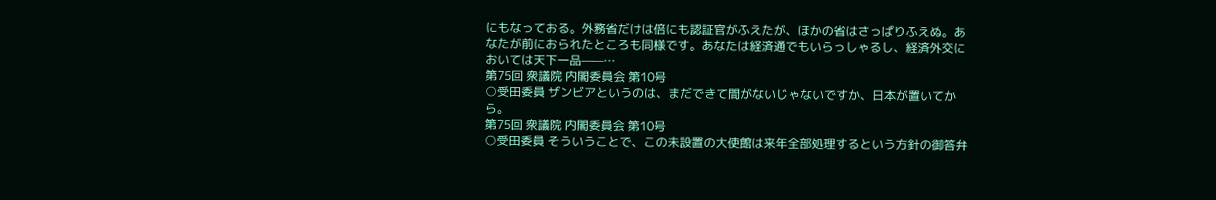にもなっておる。外務省だけは倍にも認証官がふえたが、ほかの省はさっぱりふえぬ。あなたが前におられたところも同様です。あなたは経済通でもいらっしゃるし、経済外交においては天下一品——…
第75回 衆議院 内閣委員会 第10号
○受田委員 ザンビアというのは、まだできて間がないじゃないですか、日本が置いてから。
第75回 衆議院 内閣委員会 第10号
○受田委員 そういうことで、この未設置の大使館は来年全部処理するという方針の御答弁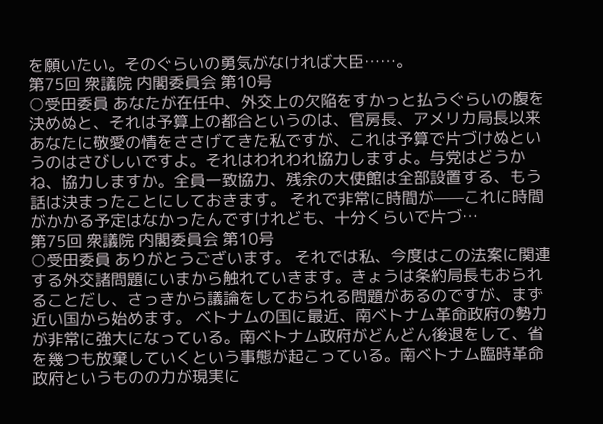を願いたい。そのぐらいの勇気がなければ大臣……。
第75回 衆議院 内閣委員会 第10号
○受田委員 あなたが在任中、外交上の欠陥をすかっと払うぐらいの腹を決めぬと、それは予算上の都合というのは、官房長、アメリカ局長以来あなたに敬愛の情をささげてきた私ですが、これは予算で片づけぬというのはさびしいですよ。それはわれわれ協力しますよ。与党はどうかね、協力しますか。全員一致協力、残余の大使館は全部設置する、もう話は決まったことにしておきます。 それで非常に時間が——これに時間がかかる予定はなかったんですけれども、十分くらいで片づ…
第75回 衆議院 内閣委員会 第10号
○受田委員 ありがとうございます。 それでは私、今度はこの法案に関連する外交諸問題にいまから触れていきます。きょうは条約局長もおられることだし、さっきから議論をしておられる問題があるのですが、まず近い国から始めます。 ベトナムの国に最近、南ベトナム革命政府の勢力が非常に強大になっている。南ベトナム政府がどんどん後退をして、省を幾つも放棄していくという事態が起こっている。南ベトナム臨時革命政府というものの力が現実に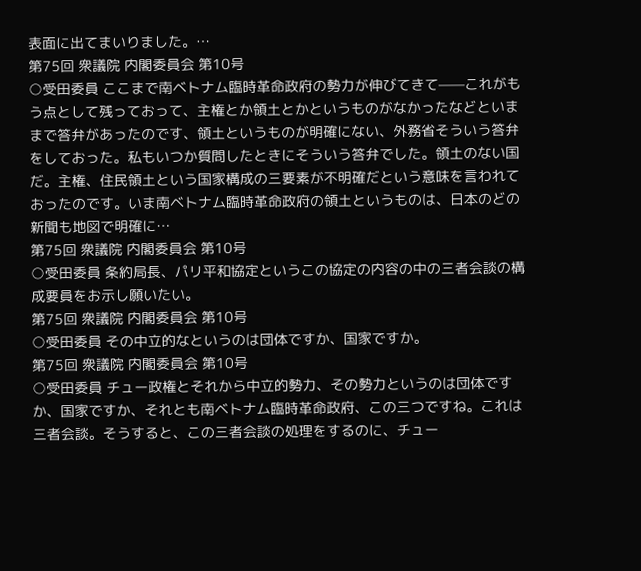表面に出てまいりました。…
第75回 衆議院 内閣委員会 第10号
○受田委員 ここまで南ベトナム臨時革命政府の勢力が伸びてきて——これがもう点として残っておって、主権とか領土とかというものがなかったなどといままで答弁があったのです、領土というものが明確にない、外務省そういう答弁をしておった。私もいつか質問したときにそういう答弁でした。領土のない国だ。主権、住民領土という国家構成の三要素が不明確だという意味を言われておったのです。いま南ベトナム臨時革命政府の領土というものは、日本のどの新聞も地図で明確に…
第75回 衆議院 内閣委員会 第10号
○受田委員 条約局長、パリ平和協定というこの協定の内容の中の三者会談の構成要員をお示し願いたい。
第75回 衆議院 内閣委員会 第10号
○受田委員 その中立的なというのは団体ですか、国家ですか。
第75回 衆議院 内閣委員会 第10号
○受田委員 チュー政権とそれから中立的勢力、その勢力というのは団体ですか、国家ですか、それとも南ベトナム臨時革命政府、この三つですね。これは三者会談。そうすると、この三者会談の処理をするのに、チュー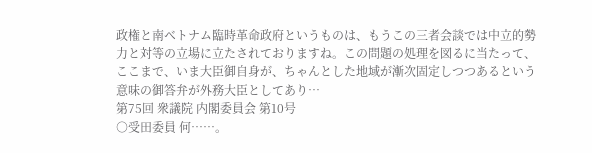政権と南ベトナム臨時革命政府というものは、もうこの三者会談では中立的勢力と対等の立場に立たされておりますね。この問題の処理を図るに当たって、ここまで、いま大臣御自身が、ちゃんとした地域が漸次固定しつつあるという意味の御答弁が外務大臣としてあり…
第75回 衆議院 内閣委員会 第10号
○受田委員 何……。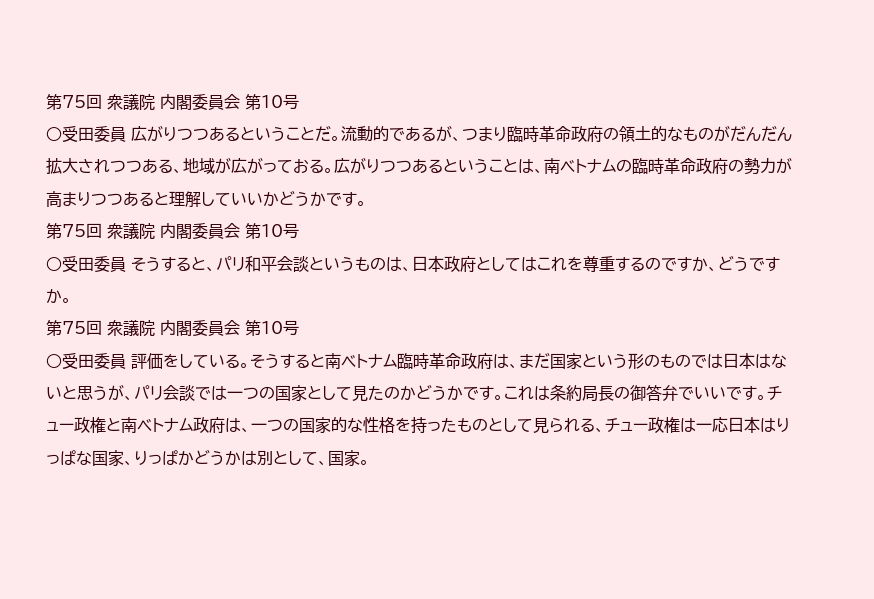第75回 衆議院 内閣委員会 第10号
○受田委員 広がりつつあるということだ。流動的であるが、つまり臨時革命政府の領土的なものがだんだん拡大されつつある、地域が広がっておる。広がりつつあるということは、南ベトナムの臨時革命政府の勢力が高まりつつあると理解していいかどうかです。
第75回 衆議院 内閣委員会 第10号
○受田委員 そうすると、パリ和平会談というものは、日本政府としてはこれを尊重するのですか、どうですか。
第75回 衆議院 内閣委員会 第10号
○受田委員 評価をしている。そうすると南ベトナム臨時革命政府は、まだ国家という形のものでは日本はないと思うが、パリ会談では一つの国家として見たのかどうかです。これは条約局長の御答弁でいいです。チュー政権と南ベトナム政府は、一つの国家的な性格を持ったものとして見られる、チュー政権は一応日本はりっぱな国家、りっぱかどうかは別として、国家。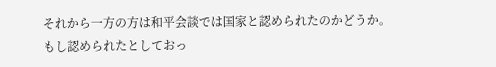それから一方の方は和平会談では国家と認められたのかどうか。もし認められたとしておっ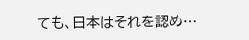ても、日本はそれを認め…